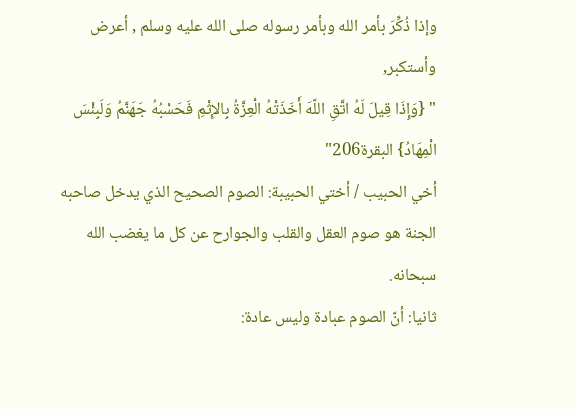وإذا ذُكِّرَ بأمر الله وبأمر رسوله صلى الله عليه وسلم , أعرض وأستكبر,
" {وَإِذَا قِيلَ لَهُ اتَّقِ اللّهَ أَخَذَتْهُ الْعِزَّةُ بِالإِثْمِ فَحَسْبُهُ جَهَنَّمُ وَلَبِئْسَ الْمِهَادُ} البقرة206"
أخي الحبيب / أختي الحبيبة: الصوم الصحيح الذي يدخل صاحبه الجنة هو صوم العقل والقلب والجوارح عن كل ما يغضب الله سبحانه.
ثانيا: أنّ الصوم عبادة وليس عادة: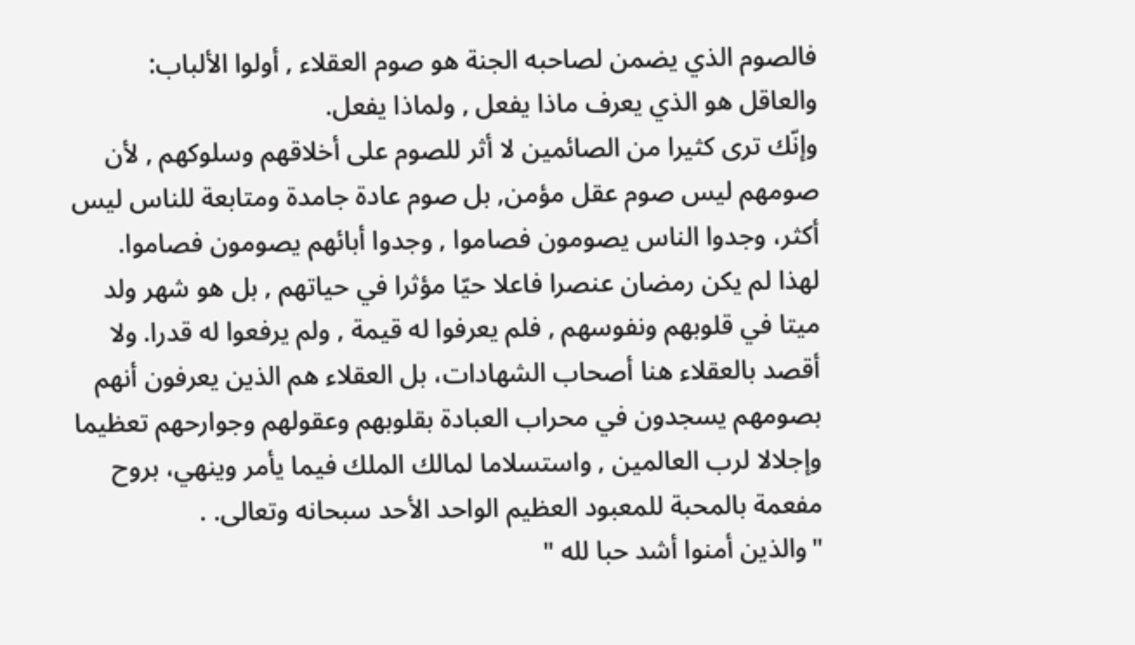فالصوم الذي يضمن لصاحبه الجنة هو صوم العقلاء , أولوا الألباب:
والعاقل هو الذي يعرف ماذا يفعل , ولماذا يفعل.
وإنّك ترى كثيرا من الصائمين لا أثر للصوم على أخلاقهم وسلوكهم , لأن صومهم ليس صوم عقل مؤمن, بل صوم عادة جامدة ومتابعة للناس ليس أكثر، وجدوا الناس يصومون فصاموا , وجدوا أبائهم يصومون فصاموا.
لهذا لم يكن رمضان عنصرا فاعلا حيّا مؤثرا في حياتهم , بل هو شهر ولد ميتا في قلوبهم ونفوسهم , فلم يعرفوا له قيمة , ولم يرفعوا له قدرا. ولا أقصد بالعقلاء هنا أصحاب الشهادات، بل العقلاء هم الذين يعرفون أنهم بصومهم يسجدون في محراب العبادة بقلوبهم وعقولهم وجوارحهم تعظيما وإجلالا لرب العالمين , واستسلاما لمالك الملك فيما يأمر وينهي، بروح مفعمة بالمحبة للمعبود العظيم الواحد الأحد سبحانه وتعالى. .
"والذين أمنوا أشد حبا لله "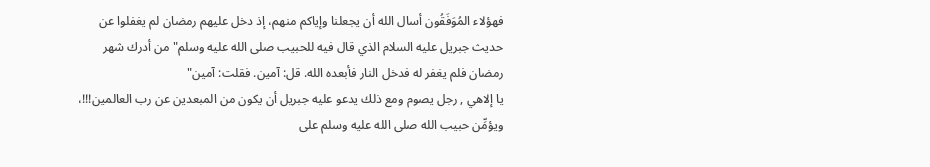فهؤلاء المُوَفَقُون أسال الله أن يجعلنا وإياكم منهم، إذ دخل عليهم رمضان لم يغفلوا عن حديث جبريل عليه السلام الذي قال فيه للحبيب صلى الله عليه وسلم"من أدرك شهر رمضان فلم يغفر له فدخل النار فأبعده الله. قل: آمين. فقلت: آمين"
يا إلاهي , رجل يصوم ومع ذلك يدعو عليه جبريل أن يكون من المبعدين عن رب العالمين!!!، ويؤمِّن حبيب الله صلى الله عليه وسلم على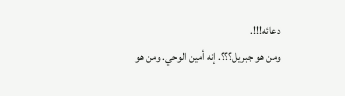دعائه!!!.
ومن هو جبريل؟؟؟. إنه أمين الوحي. ومن هو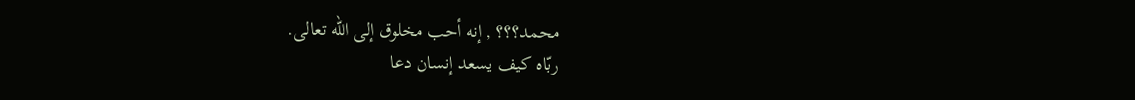محمد؟؟؟ , إنه أحب مخلوق إلى الله تعالى.
ربّاه كيف يسعد إنسان دعا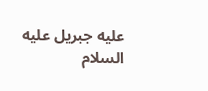عليه جبريل عليه السلام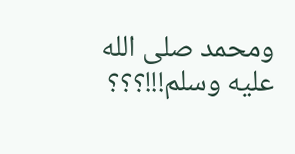ومحمد صلى الله عليه وسلم!!!؟؟؟